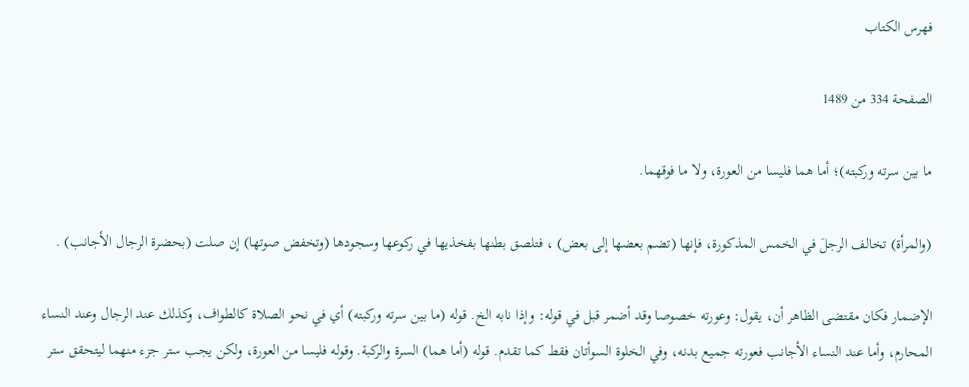فهرس الكتاب

الصفحة 334 من 1489

ما بين سرته وركبته)؛ أما هما فليسا من العورة، ولا ما فوقهما.

(والمرأة) تخالف الرجلَ في الخمس المذكورة، فإنها (تضم بعضها إلى بعض) ، فتلصق بطنها بفخذيها في ركوعها وسجودها (وتخفض صوتها) إن صلت (بحضرة الرجال الأجانب) .

الإضمار فكان مقتضى الظاهر أن، يقول: وعورته خصوصا وقد أضمر قبل في قوله: وإذا نابه الخ. قوله (ما بين سرته وركبته) أي في نحو الصلاة كالطواف، وكذلك عند الرجال وعند النساء المحارم، وأما عند النساء الأجانب فعورته جميع بدنه، وفي الخلوة السوأتان فقط كما تقدم. قوله (أما هما) السرة والركبة. وقوله فليسا من العورة، ولكن يجب ستر جزء منهما ليتحقق ستر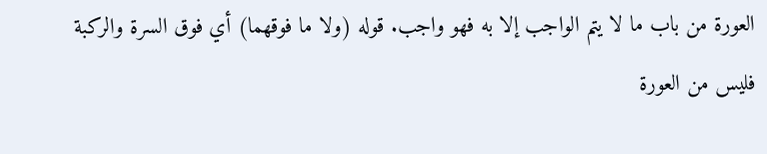العورة من باب ما لا يتم الواجب إلا به فهو واجب. قوله (ولا ما فوقهما) أي فوق السرة والركبة فليس من العورة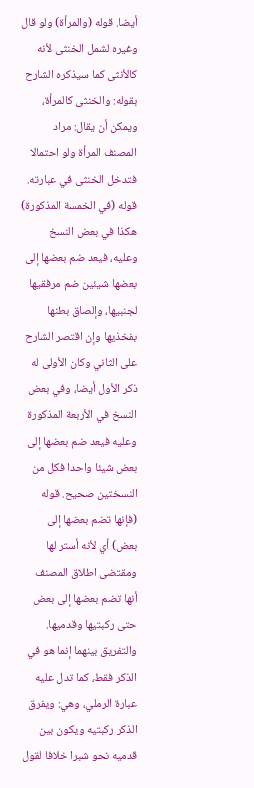أيضا. قوله (والمرأة) ولو قال وغيره لشمل الخنثى لأنه كالأنثى كما سيذكره الشارح بقوله: والخنثى كالمرأة، ويمكن أن يقال: مراد المصنف المرأة ولو احتمالا فتدخل الخنثى في عبارته. قوله (في الخمسة المذكورة) هكذا في بعض النسخ وعليه، فيعد ضم بعضها إلى بعضها شيئين ضم مرفقيها لجنبيها، وإلصاق بطنها بفخذيها وإن اقتصر الشارح على الثاني وكان الأولى له ذكر الأول أيضا، وفي بعض النسخ في الأربعة المذكورة وعليه فيعد ضم بعضها إلى بعض شيئا واحدا فكل من النسختين صحيح. قوله (فإنها تضم بعضها إلى بعض) أي لأنه أستر لها ومقتضى اطلاق المصنف أنها تضم بعضها إلى بعض حتى ركبتيها وقدميها. والتفريق بينهما إنما هو في الذكر فقط، كما تدل عليه عبارة الرملي، وهي: ويفرق الذكر ركبتيه ويكون بين قدميه نحو شبرا خلافا لقول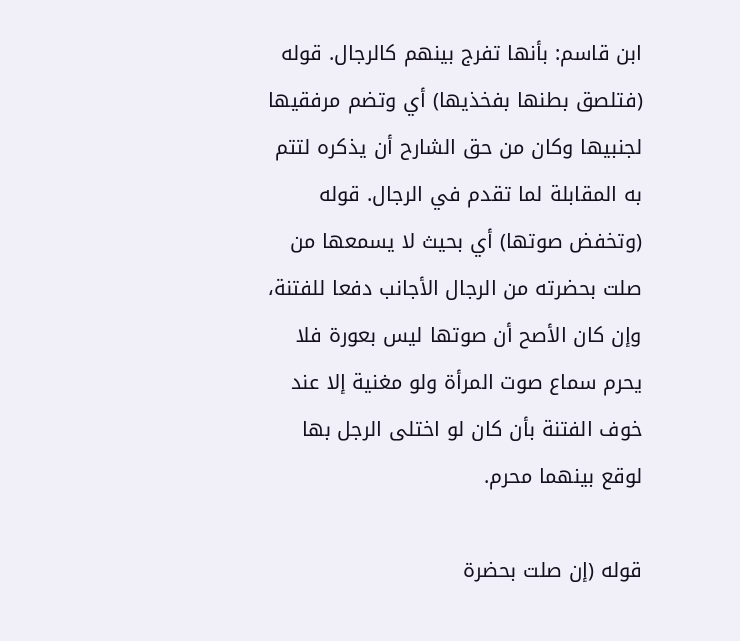ابن قاسم: بأنها تفرج بينهم كالرجال. قوله (فتلصق بطنها بفخذيها) أي وتضم مرفقيها لجنبيها وكان من حق الشارح أن يذكره لتتم به المقابلة لما تقدم في الرجال. قوله (وتخفض صوتها) أي بحيث لا يسمعها من صلت بحضرته من الرجال الأجانب دفعا للفتنة، وإن كان الأصح أن صوتها ليس بعورة فلا يحرم سماع صوت المرأة ولو مغنية إلا عند خوف الفتنة بأن كان لو اختلى الرجل بها لوقع بينهما محرم.

قوله (إن صلت بحضرة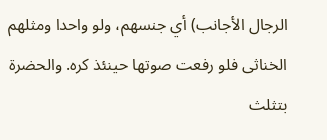الرجال الأجانب) أي جنسهم، ولو واحدا ومثلهم الخناثى فلو رفعت صوتها حينئذ كره. والحضرة بتثلث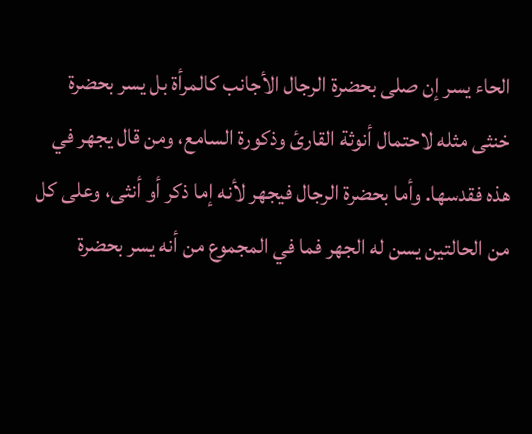الحاء يسر إن صلى بحضرة الرجال الأجانب كالمرأة بل يسر بحضرة خنثى مثله لاحتمال أنوثة القارئ وذكورة السامع، ومن قال يجهر في هذه فقدسها. وأما بحضرة الرجال فيجهر لأنه إما ذكر أو أنثى، وعلى كل من الحالتين يسن له الجهر فما في المجموع من أنه يسر بحضرة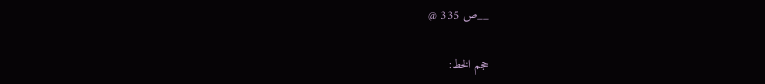__ص 335 @

حجم الخط: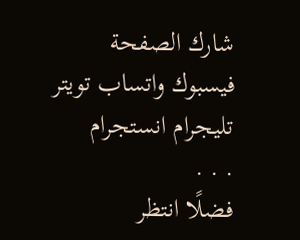شارك الصفحة
فيسبوك واتساب تويتر تليجرام انستجرام
. . .
فضلًا انتظر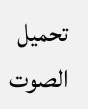تحميل الصوت